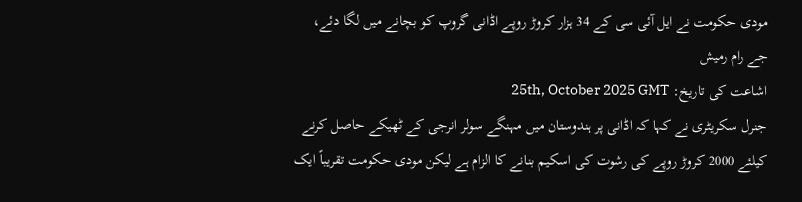مودی حکومت نے ایل آئی سی کے 34 ہزار کروڑ روپے اڈانی گروپ کو بچانے میں لگا دئے، جے رام رمیش
اشاعت کی تاریخ: 25th, October 2025 GMT
جنرل سکریٹری نے کہا کہ اڈانی پر ہندوستان میں مہنگے سولر انرجی کے ٹھیکے حاصل کرنے کیلئے 2000 کروڑ روپے کی رشوت کی اسکیم بنانے کا الزام ہے لیکن مودی حکومت تقریباً ایک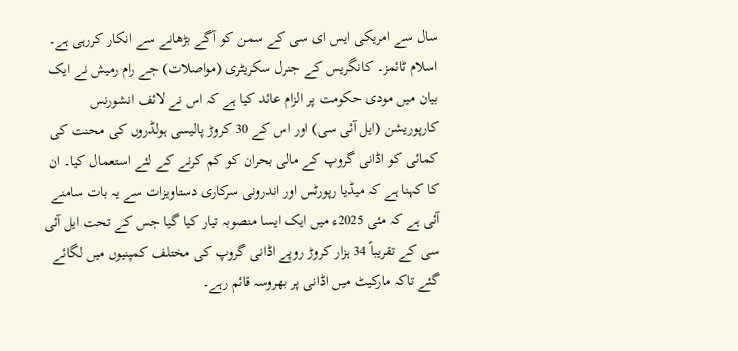سال سے امریکی ایس ای سی کے سمن کو آگے بڑھانے سے انکار کررہی ہے۔ اسلام ٹائمز۔ کانگریس کے جنرل سکریٹری (مواصلات) جے رام رمیش نے ایک بیان میں مودی حکومت پر الزام عائد کیا ہے کہ اس نے لائف انشورنس کارپوریشن (ایل آئی سی) اور اس کے 30 کروڑ پالیسی ہولڈروں کی محنت کی کمائی کو اڈانی گروپ کے مالی بحران کو کم کرنے کے لئے استعمال کیا۔ ان کا کہنا ہے کہ میڈیا رپورٹس اور اندرونی سرکاری دستاویزات سے یہ بات سامنے آئی ہے کہ مئی 2025ء میں ایک ایسا منصوبہ تیار کیا گیا جس کے تحت ایل آئی سی کے تقریباً 34 ہزار کروڑ روپے اڈانی گروپ کی مختلف کمپنیوں میں لگائے گئے تاکہ مارکیٹ میں اڈانی پر بھروسہ قائم رہے۔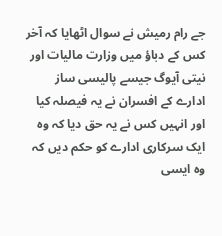جے رام رمیش نے سوال اٹھایا کہ آخر کس کے دباؤ میں وزارت مالیات اور نیتی آیوگ جیسے پالیسی ساز ادارے کے افسران نے یہ فیصلہ کیا اور انہیں کس نے یہ حق دیا کہ وہ ایک سرکاری ادارے کو حکم دیں کہ وہ ایسی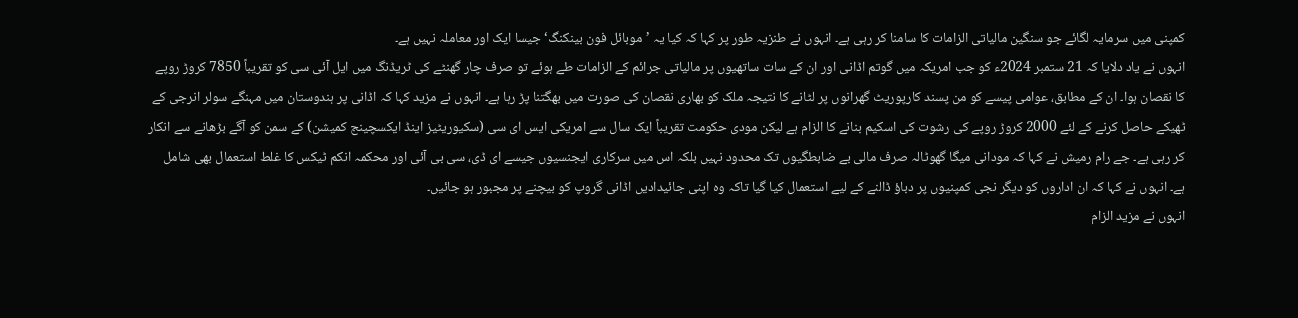کمپنی میں سرمایہ لگائے جو سنگین مالیاتی الزامات کا سامنا کر رہی ہے۔ انہوں نے طنزیہ طور پر کہا کہ کیا یہ ’موبائل فون بینکنگ‘ جیسا ایک اور معاملہ نہیں ہے۔
انہوں نے یاد دلایا کہ 21 ستمبر 2024ء کو جب امریکہ میں گوتم اڈانی اور ان کے سات ساتھیوں پر مالیاتی جرائم کے الزامات طے ہوئے تو صرف چار گھنٹے کی ٹریڈنگ میں ایل آئی سی کو تقریباً 7850 کروڑ روپے کا نقصان ہوا۔ ان کے مطابق، عوامی پیسے کو من پسند کارپوریٹ گھرانوں پر لٹانے کا نتیجہ ملک کو بھاری نقصان کی صورت میں بھگتنا پڑ رہا ہے۔ انہوں نے مزید کہا کہ اڈانی پر ہندوستان میں مہنگے سولر انرجی کے ٹھیکے حاصل کرنے کے لئے 2000 کروڑ روپے کی رشوت کی اسکیم بنانے کا الزام ہے لیکن مودی حکومت تقریباً ایک سال سے امریکی ایس ای سی (سکیوریٹیز اینڈ ایکسچینج کمیشن) کے سمن کو آگے بڑھانے سے انکار کر رہی ہے۔ جے رام رمیش نے کہا کہ مودانی میگا گھوٹالہ صرف مالی بے ضابطگیوں تک محدود نہیں بلکہ اس میں سرکاری ایجنسیوں جیسے ای ڈی، سی بی آئی اور محکمہ انکم ٹیکس کا غلط استعمال بھی شامل ہے۔ انہوں نے کہا کہ ان اداروں کو دیگر نجی کمپنیوں پر دباؤ ڈالنے کے لیے استعمال کیا گیا تاکہ وہ اپنی جائیدادیں اڈانی گروپ کو بیچنے پر مجبور ہو جائیں۔
انہوں نے مزید الزام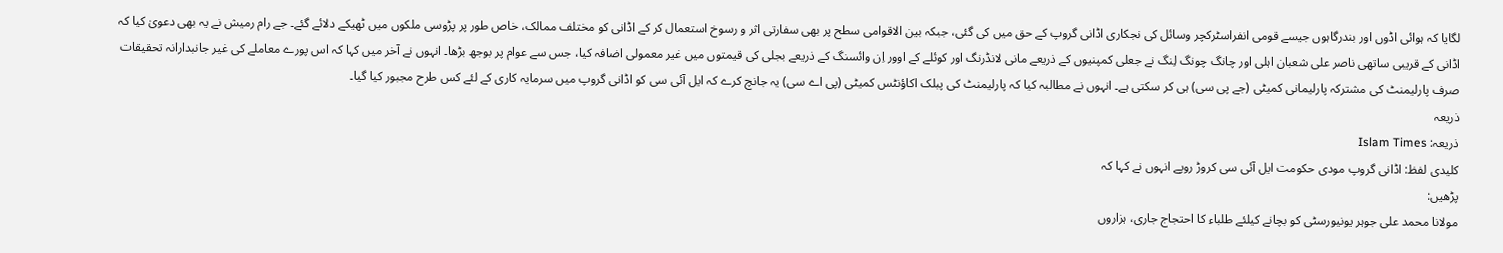لگایا کہ ہوائی اڈوں اور بندرگاہوں جیسے قومی انفراسٹرکچر وسائل کی نجکاری اڈانی گروپ کے حق میں کی گئی، جبکہ بین الاقوامی سطح پر بھی سفارتی اثر و رسوخ استعمال کر کے اڈانی کو مختلف ممالک، خاص طور پر پڑوسی ملکوں میں ٹھیکے دلائے گئے۔ جے رام رمیش نے یہ بھی دعویٰ کیا کہ اڈانی کے قریبی ساتھی ناصر علی شعبان اہلی اور چانگ چونگ لِنگ نے جعلی کمپنیوں کے ذریعے مانی لانڈرنگ اور کوئلے کے اوور اِن وائسنگ کے ذریعے بجلی کی قیمتوں میں غیر معمولی اضافہ کیا، جس سے عوام پر بوجھ بڑھا۔ انہوں نے آخر میں کہا کہ اس پورے معاملے کی غیر جانبدارانہ تحقیقات صرف پارلیمنٹ کی مشترکہ پارلیمانی کمیٹی (جے پی سی) ہی کر سکتی ہے۔ انہوں نے مطالبہ کیا کہ پارلیمنٹ کی پبلک اکاؤنٹس کمیٹی (پی اے سی) یہ جانچ کرے کہ ایل آئی سی کو اڈانی گروپ میں سرمایہ کاری کے لئے کس طرح مجبور کیا گیا۔
ذریعہ
ذریعہ: Islam Times
کلیدی لفظ: اڈانی گروپ مودی حکومت ایل آئی سی کروڑ روپے انہوں نے کہا کہ
پڑھیں:
مولانا محمد علی جوہر یونیورسٹی کو بچانے کیلئے طلباء کا احتجاج جاری، ہزاروں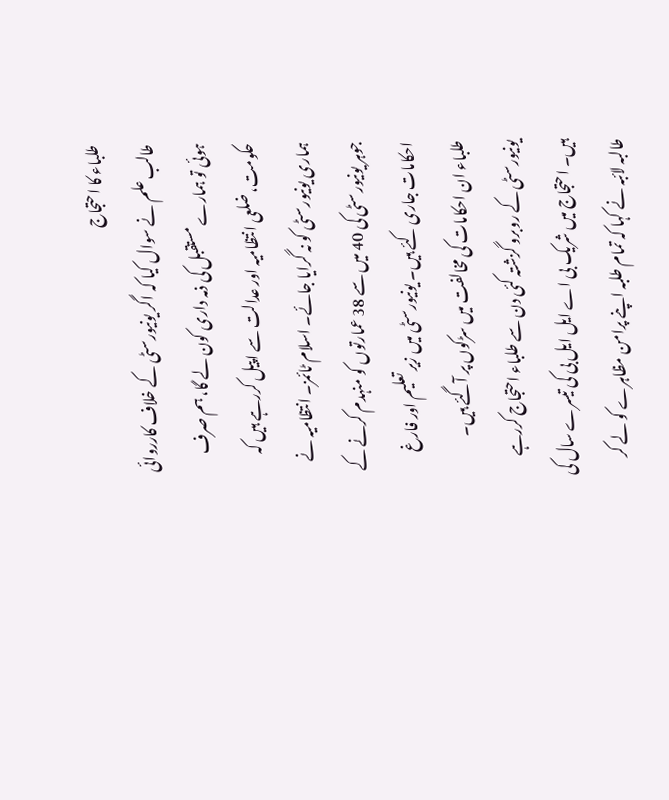طلباء کا احتجاج
طالب علم نے سوال کیا کہ اگر یونیورسٹی کے خلاف کارروائی ہوئی تو ہمارے مستقبل کی ذمہ داری کون لے گا، ہم صرف حکومت، ضلعی انتظامیہ اور عدالت سے اپیل کررہے ہیں کہ ہماری یونیورسٹی کو نہ گرایا جائے۔ اسلام ٹائمز۔ انتظامیہ نے جوہر یونیورسٹی کی 40 میں سے 38 عمارتوں کو منہدم کرنے کے احکامات جاری کئے ہیں۔ یونیورسٹی میں زیر تعلیم اور فارغ طلباء ان احکامات کی مخالفت میں سڑکوں پر آگئے ہیں۔ یونیورسٹی کے روبرو گزشتہ کئی دن سے طلباء احتجاج کررہے ہیں۔ احتجاج میں شریک بی اے ایل ایل بی کی تیسرے سال کی طالبہ لائبہ نے کہا کہ تمام طلبہ اپنے پرامن مظاہرے کو لے کر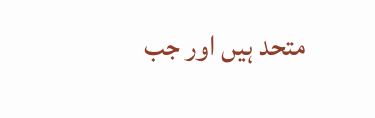متحد ہیں اور جب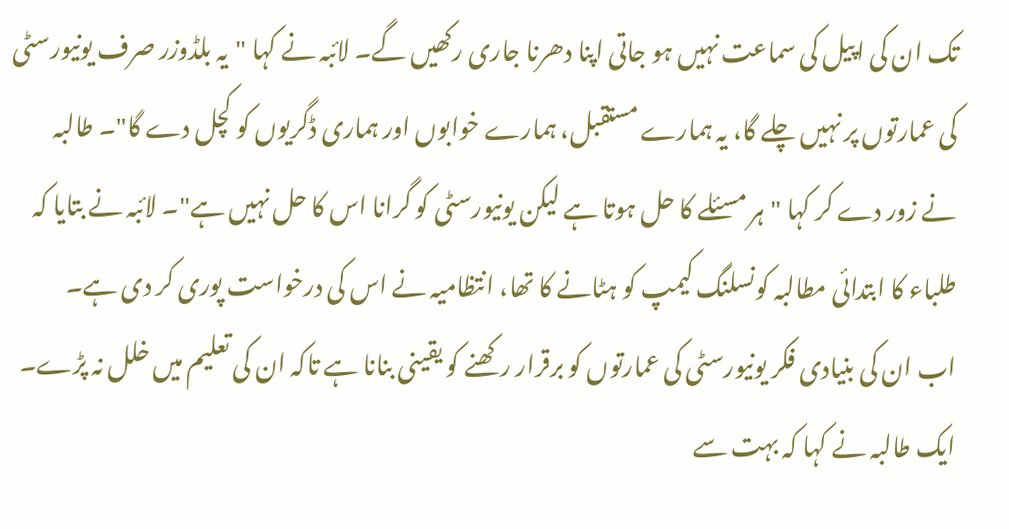تک ان کی اپیل کی سماعت نہیں ہو جاتی اپنا دھرنا جاری رکھیں گے۔ لائبہ نے کہا "یہ بلڈوزر صرف یونیورسٹی کی عمارتوں پر نہیں چلے گا، یہ ہمارے مستقبل، ہمارے خوابوں اور ہماری ڈگریوں کو کچل دے گا"۔ طالبہ نے زور دے کر کہا "ہر مسئلے کا حل ہوتا ہے لیکن یونیورسٹی کو گرانا اس کا حل نہیں ہے"۔ لائبہ نے بتایا کہ طلباء کا ابتدائی مطالبہ کونسلنگ کیمپ کو ہٹانے کا تھا، انتظامیہ نے اس کی درخواست پوری کر دی ہے۔
اب ان کی بنیادی فکر یونیورسٹی کی عمارتوں کو برقرار رکھنے کو یقینی بنانا ہے تاکہ ان کی تعلیم میں خلل نہ پڑے۔ ایک طالبہ نے کہا کہ بہت سے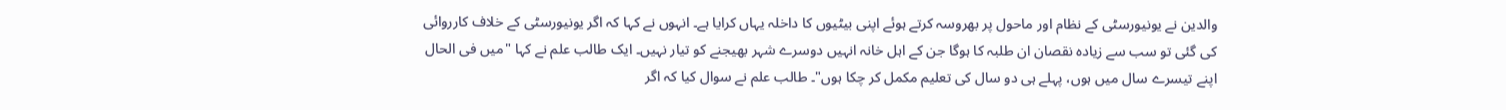والدین نے یونیورسٹی کے نظام اور ماحول پر بھروسہ کرتے ہوئے اپنی بیٹیوں کا داخلہ یہاں کرایا ہے۔ انہوں نے کہا کہ اگر یونیورسٹی کے خلاف کارروائی کی گئی تو سب سے زیادہ نقصان ان طلبہ کا ہوگا جن کے اہل خانہ انہیں دوسرے شہر بھیجنے کو تیار نہیں۔ ایک طالب علم نے کہا "میں فی الحال اپنے تیسرے سال میں ہوں، پہلے ہی دو سال کی تعلیم مکمل کر چکا ہوں"۔ طالب علم نے سوال کیا کہ اگر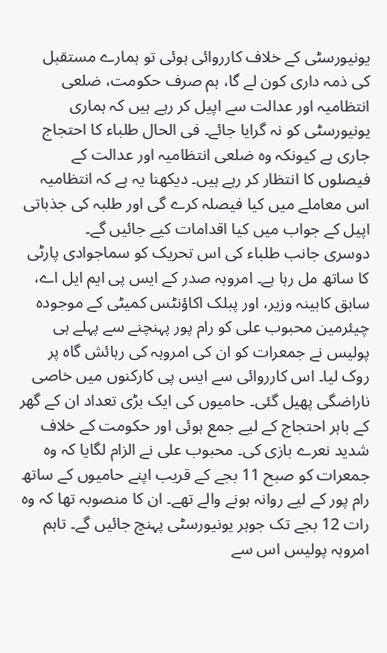یونیورسٹی کے خلاف کارروائی ہوئی تو ہمارے مستقبل کی ذمہ داری کون لے گا، ہم صرف حکومت، ضلعی انتظامیہ اور عدالت سے اپیل کر رہے ہیں کہ ہماری یونیورسٹی کو نہ گرایا جائے۔ فی الحال طلباء کا احتجاج جاری ہے کیونکہ وہ ضلعی انتظامیہ اور عدالت کے فیصلوں کا انتظار کر رہے ہیں۔ دیکھنا یہ ہے کہ انتظامیہ اس معاملے میں کیا فیصلہ کرے گی اور طلبہ کی جذباتی اپیل کے جواب میں کیا اقدامات کیے جائیں گے۔
دوسری جانب طلباء کی اس تحریک کو سماجوادی پارٹی کا ساتھ مل رہا ہے۔ امروہہ صدر کے ایس پی ایم ایل اے، سابق کابینہ وزیر، اور پبلک اکاؤنٹس کمیٹی کے موجودہ چیئرمین محبوب علی کو رام پور پہنچنے سے پہلے ہی پولیس نے جمعرات کو ان کی امروہہ کی رہائش گاہ پر روک لیا۔ اس کارروائی سے ایس پی کارکنوں میں خاصی ناراضگی پھیل گئی۔ حامیوں کی ایک بڑی تعداد ان کے گھر کے باہر احتجاج کے لیے جمع ہوئی اور حکومت کے خلاف شدید نعرے بازی کی۔ محبوب علی نے الزام لگایا کہ وہ جمعرات کو صبح 11 بجے کے قریب اپنے حامیوں کے ساتھ رام پور کے لیے روانہ ہونے والے تھے۔ ان کا منصوبہ تھا کہ وہ رات 12 بجے تک جوہر یونیورسٹی پہنچ جائیں گے۔ تاہم امروہہ پولیس اس سے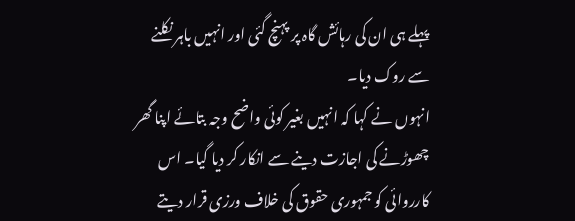پہلے ہی ان کی رہائش گاہ پر پہنچ گئی اور انہیں باہر نکلنے سے روک دیا۔
انہوں نے کہا کہ انہیں بغیر کوئی واضح وجہ بتائے اپنا گھر چھوڑنے کی اجازت دینے سے انکار کر دیا گیا۔ اس کارروائی کو جمہوری حقوق کی خلاف ورزی قرار دیتے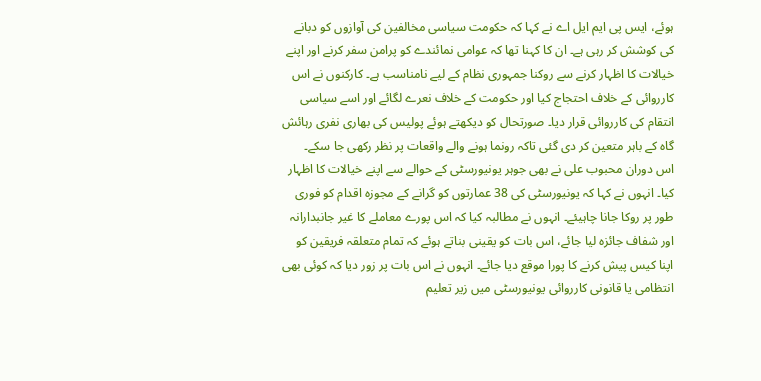ہوئے، ایس پی ایم ایل اے نے کہا کہ حکومت سیاسی مخالفین کی آوازوں کو دبانے کی کوشش کر رہی ہے۔ ان کا کہنا تھا کہ عوامی نمائندے کو پرامن سفر کرنے اور اپنے خیالات کا اظہار کرنے سے روکنا جمہوری نظام کے لیے نامناسب ہے۔ کارکنوں نے اس کارروائی کے خلاف احتجاج کیا اور حکومت کے خلاف نعرے لگائے اور اسے سیاسی انتقام کی کارروائی قرار دیا۔ صورتحال کو دیکھتے ہوئے پولیس کی بھاری نفری رہائش گاہ کے باہر متعین کر دی گئی تاکہ رونما ہونے والے واقعات پر نظر رکھی جا سکے۔
اس دوران محبوب علی نے بھی جوہر یونیورسٹی کے حوالے سے اپنے خیالات کا اظہار کیا۔ انہوں نے کہا کہ یونیورسٹی کی 38 عمارتوں کو گرانے کے مجوزہ اقدام کو فوری طور پر روکا جانا چاہیئے۔ انہوں نے مطالبہ کیا کہ اس پورے معاملے کا غیر جانبدارانہ اور شفاف جائزہ لیا جائے، اس بات کو یقینی بناتے ہوئے کہ تمام متعلقہ فریقین کو اپنا کیس پیش کرنے کا پورا موقع دیا جائے۔ انہوں نے اس بات پر زور دیا کہ کوئی بھی انتظامی یا قانونی کارروائی یونیورسٹی میں زیر تعلیم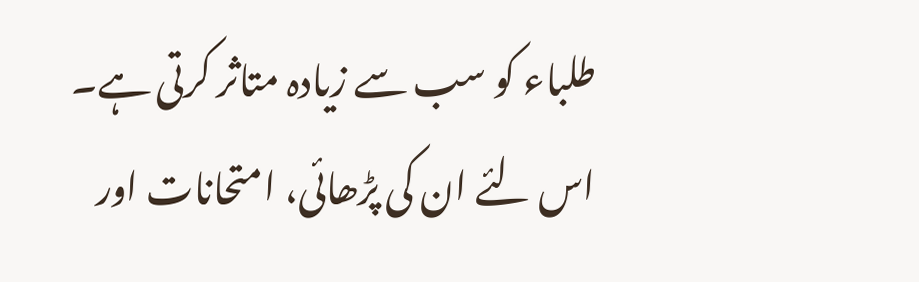طلباء کو سب سے زیادہ متاثر کرتی ہے۔ اس لئے ان کی پڑھائی، امتحانات اور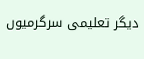دیگر تعلیمی سرگرمیوں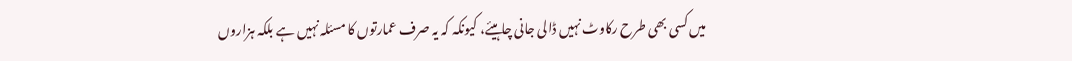میں کسی بھی طرح رکاوٹ نہیں ڈالی جانی چاہیئے، کیونکہ کہ یہ صرف عمارتوں کا مسئلہ نہیں ہے بلکہ ہزاروں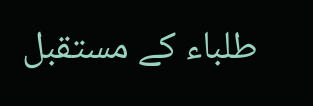طلباء کے مستقبل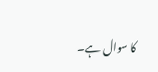کا سوال ہے۔